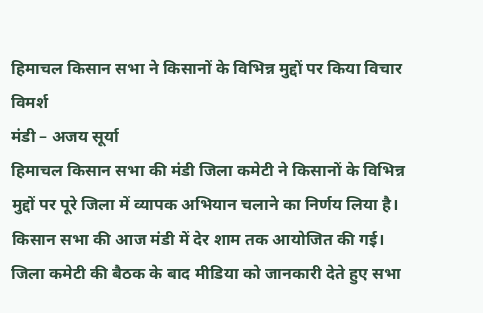हिमाचल किसान सभा ने किसानों के विभिन्न मुद्दों पर किया विचार विमर्श
मंडी – अजय सूर्या
हिमाचल किसान सभा की मंडी जिला कमेटी ने किसानों के विभिन्न मुद्दों पर पूरे जिला में व्यापक अभियान चलाने का निर्णय लिया है। किसान सभा की आज मंडी में देर शाम तक आयोजित की गई।
जिला कमेटी की बैठक के बाद मीडिया को जानकारी देते हुए सभा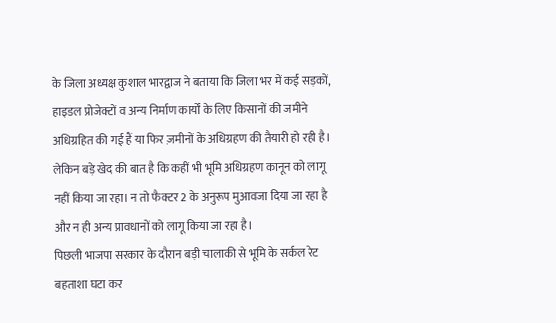के जिला अध्यक्ष कुशाल भारद्वाज ने बताया कि जिला भर में कई सड़कों, हाइडल प्रोजेक्टों व अन्य निर्माण कार्यों के लिए किसानों की जमीने अधिग्रहित की गई हैं या फिर ज़मीनों के अधिग्रहण की तैयारी हो रही है। लेकिन बड़े खेद की बात है कि कहीं भी भूमि अधिग्रहण कानून को लागू नहीं किया जा रहा। न तो फैक्टर 2 के अनुरूप मुआवजा दिया जा रहा है और न ही अन्य प्रावधानों को लागू किया जा रहा है।
पिछली भाजपा सरकार के दौरान बड़ी चालाकी से भूमि के सर्कल रेट बहताशा घटा कर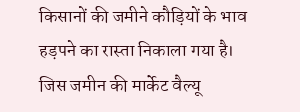किसानों की जमीने कौड़ियों के भाव हड़पने का रास्ता निकाला गया है। जिस जमीन की मार्केट वैल्यू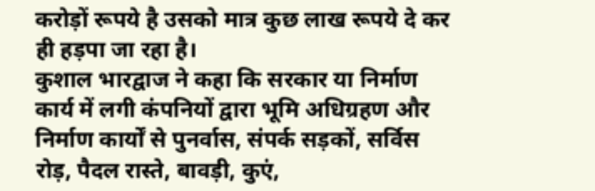करोड़ों रूपये है उसको मात्र कुछ लाख रूपये दे कर ही हड़पा जा रहा है।
कुशाल भारद्वाज ने कहा कि सरकार या निर्माण कार्य में लगी कंपनियों द्वारा भूमि अधिग्रहण और निर्माण कार्यों से पुनर्वास, संपर्क सड़कों, सर्विस रोड़, पैदल रास्ते, बावड़ी, कुएं,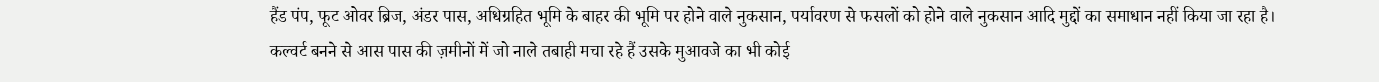हैंड पंप, फूट ओवर ब्रिज, अंडर पास, अधिग्रहित भूमि के बाहर की भूमि पर होने वाले नुकसान, पर्यावरण से फसलों को होने वाले नुकसान आदि मुद्दों का समाधान नहीं किया जा रहा है।
कल्वर्ट बनने से आस पास की ज़मीनों में जो नाले तबाही मचा रहे हैं उसके मुआवजे का भी कोई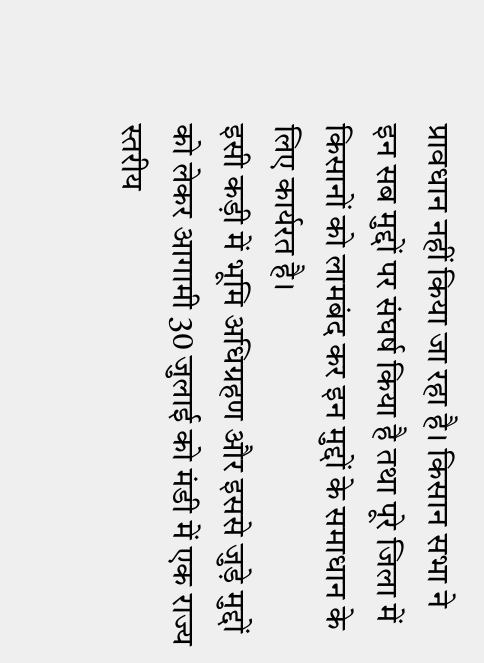प्रावधान नहीं किया जा रहा है। किसान सभा ने इन सब मुद्दों पर संघर्ष किया है तथा पूरे जिला में किसानों को लामबंद कर इन मुद्दों के समाधान के लिए कार्यरत है।
इसी कड़ी में भूमि अधिग्रहण और इससे जुड़े मुद्दों को लेकर आगामी 30 जुलाई को मंडी में एक राज्य स्तरीय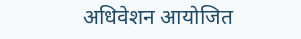अधिवेशन आयोजित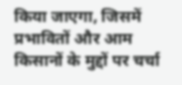किया जाएगा, जिसमें प्रभावितों और आम किसानों के मुद्दों पर चर्चा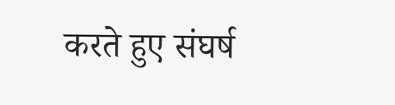करते हुए संघर्ष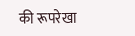की रूपरेखा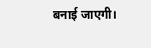बनाई जाएगी।